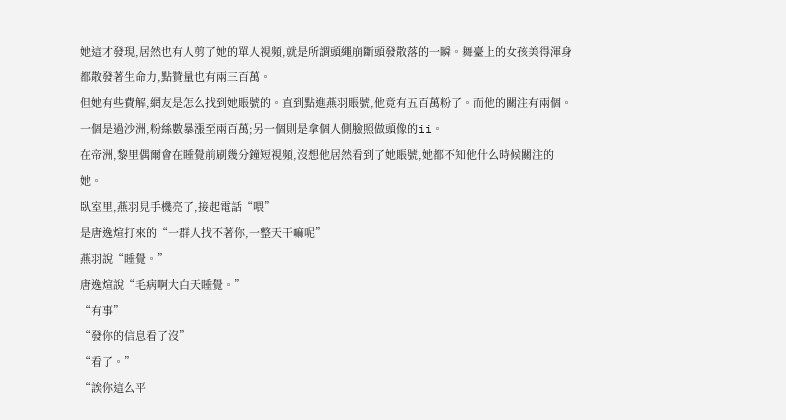她這才發現,居然也有人剪了她的單人視頻,就是所謂頭繩崩斷頭發散落的一瞬。舞臺上的女孩美得渾身都散發著生命力,點贊量也有兩三百萬。
但她有些費解,網友是怎么找到她賬號的。直到點進燕羽賬號,他竟有五百萬粉了。而他的關注有兩個。一個是過沙洲,粉絲數暴漲至兩百萬;另一個則是拿個人側臉照做頭像的ii。
在帝洲,黎里偶爾會在睡覺前刷幾分鐘短視頻,沒想他居然看到了她賬號,她都不知他什么時候關注的她。
臥室里,燕羽見手機亮了,接起電話“喂”
是唐逸煊打來的“一群人找不著你,一整天干嘛呢”
燕羽說“睡覺。”
唐逸煊說“毛病啊大白天睡覺。”
“有事”
“發你的信息看了沒”
“看了。”
“誒你這么平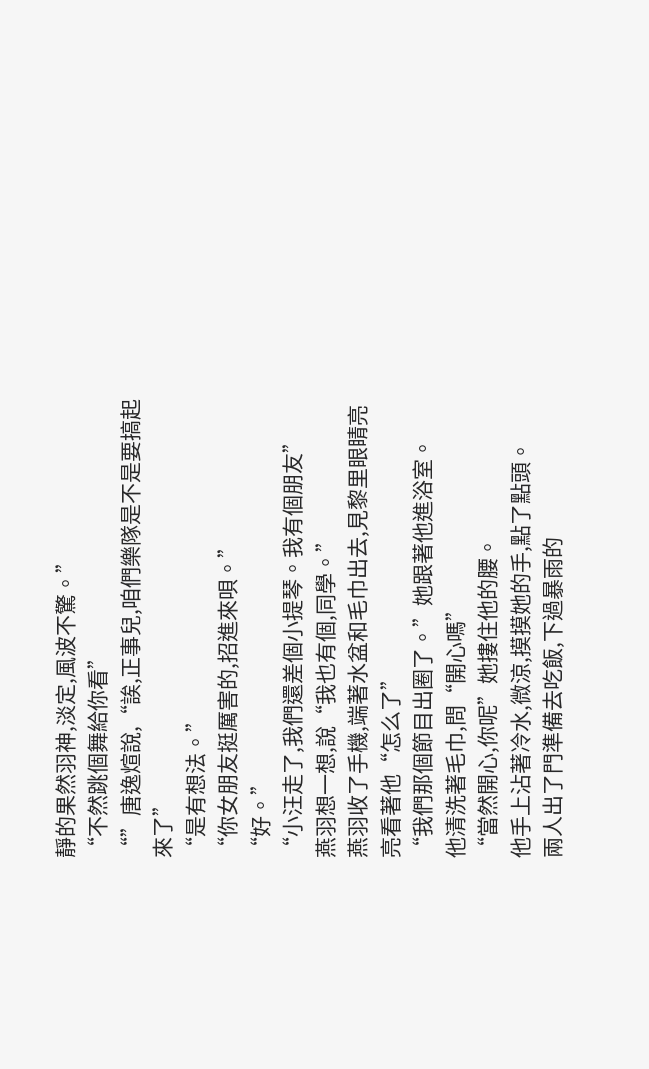靜的果然羽神,淡定,風波不驚。”
“不然跳個舞給你看”
“”唐逸煊說,“誒,正事兒,咱們樂隊是不是要搞起來了”
“是有想法。”
“你女朋友挺厲害的,招進來唄。”
“好。”
“小汪走了,我們還差個小提琴。我有個朋友”
燕羽想一想,說“我也有個,同學。”
燕羽收了手機,端著水盆和毛巾出去,見黎里眼睛亮亮看著他“怎么了”
“我們那個節目出圈了。”她跟著他進浴室。
他清洗著毛巾,問“開心嗎”
“當然開心,你呢”她摟住他的腰。
他手上沾著冷水,微涼,摸摸她的手,點了點頭。
兩人出了門準備去吃飯,下過暴雨的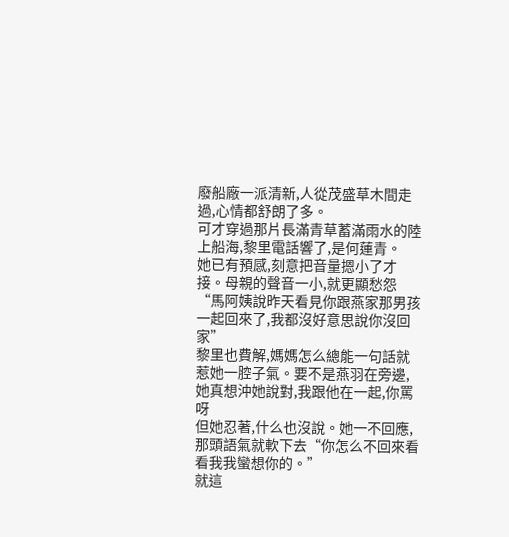廢船廠一派清新,人從茂盛草木間走過,心情都舒朗了多。
可才穿過那片長滿青草蓄滿雨水的陸上船海,黎里電話響了,是何蓮青。
她已有預感,刻意把音量摁小了才接。母親的聲音一小,就更顯愁怨“馬阿姨說昨天看見你跟燕家那男孩一起回來了,我都沒好意思說你沒回家”
黎里也費解,媽媽怎么總能一句話就惹她一腔子氣。要不是燕羽在旁邊,她真想沖她說對,我跟他在一起,你罵呀
但她忍著,什么也沒說。她一不回應,那頭語氣就軟下去“你怎么不回來看看我我蠻想你的。”
就這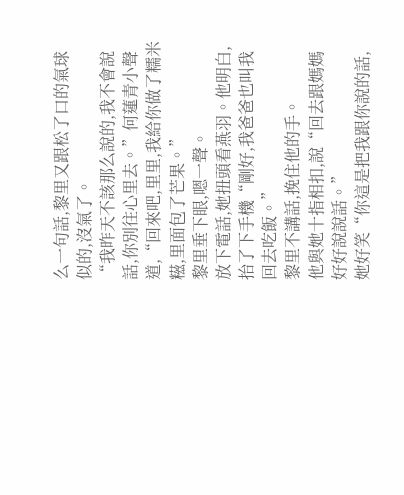么一句話,黎里又跟松了口的氣球似的,沒氣了。
“我昨天不該那么說的,我不會說話,你別往心里去。”何蓮青小聲道,“回來吧,里里,我給你做了糯米糍,里面包了芒果。”
黎里垂下眼,嗯一聲。
放下電話,她扭頭看燕羽。他明白,抬了下手機“剛好,我爸爸也叫我回去吃飯。”
黎里不講話,挽住他的手。
他與她十指相扣,說“回去跟媽媽好好說說話。”
她好笑“你這是把我跟你說的話,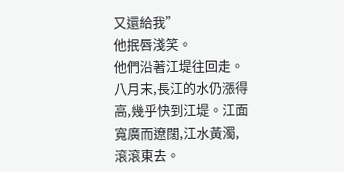又還給我”
他抿唇淺笑。
他們沿著江堤往回走。八月末,長江的水仍漲得高,幾乎快到江堤。江面寬廣而遼闊,江水黃濁,滾滾東去。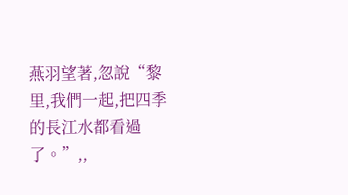燕羽望著,忽說“黎里,我們一起,把四季的長江水都看過了。”,,